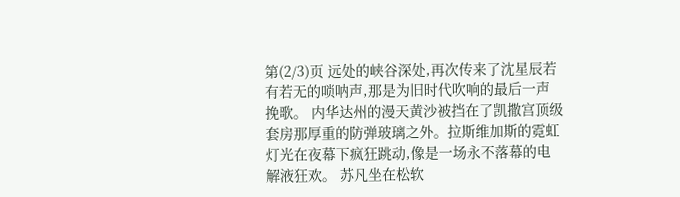第(2/3)页 远处的峡谷深处,再次传来了沈星辰若有若无的唢呐声,那是为旧时代吹响的最后一声挽歌。 内华达州的漫天黄沙被挡在了凯撒宫顶级套房那厚重的防弹玻璃之外。拉斯维加斯的霓虹灯光在夜幕下疯狂跳动,像是一场永不落幕的电解液狂欢。 苏凡坐在松软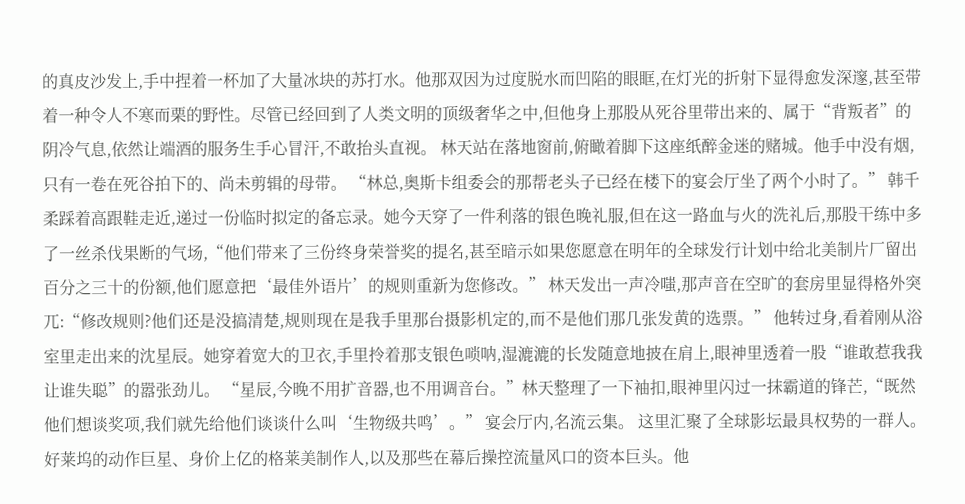的真皮沙发上,手中捏着一杯加了大量冰块的苏打水。他那双因为过度脱水而凹陷的眼眶,在灯光的折射下显得愈发深邃,甚至带着一种令人不寒而栗的野性。尽管已经回到了人类文明的顶级奢华之中,但他身上那股从死谷里带出来的、属于“背叛者”的阴冷气息,依然让端酒的服务生手心冒汗,不敢抬头直视。 林天站在落地窗前,俯瞰着脚下这座纸醉金迷的赌城。他手中没有烟,只有一卷在死谷拍下的、尚未剪辑的母带。 “林总,奥斯卡组委会的那帮老头子已经在楼下的宴会厅坐了两个小时了。” 韩千柔踩着高跟鞋走近,递过一份临时拟定的备忘录。她今天穿了一件利落的银色晚礼服,但在这一路血与火的洗礼后,那股干练中多了一丝杀伐果断的气场,“他们带来了三份终身荣誉奖的提名,甚至暗示如果您愿意在明年的全球发行计划中给北美制片厂留出百分之三十的份额,他们愿意把‘最佳外语片’的规则重新为您修改。” 林天发出一声冷嗤,那声音在空旷的套房里显得格外突兀:“修改规则?他们还是没搞清楚,规则现在是我手里那台摄影机定的,而不是他们那几张发黄的选票。” 他转过身,看着刚从浴室里走出来的沈星辰。她穿着宽大的卫衣,手里拎着那支银色唢呐,湿漉漉的长发随意地披在肩上,眼神里透着一股“谁敢惹我我让谁失聪”的嚣张劲儿。 “星辰,今晚不用扩音器,也不用调音台。”林天整理了一下袖扣,眼神里闪过一抹霸道的锋芒,“既然他们想谈奖项,我们就先给他们谈谈什么叫‘生物级共鸣’。” 宴会厅内,名流云集。 这里汇聚了全球影坛最具权势的一群人。好莱坞的动作巨星、身价上亿的格莱美制作人,以及那些在幕后操控流量风口的资本巨头。他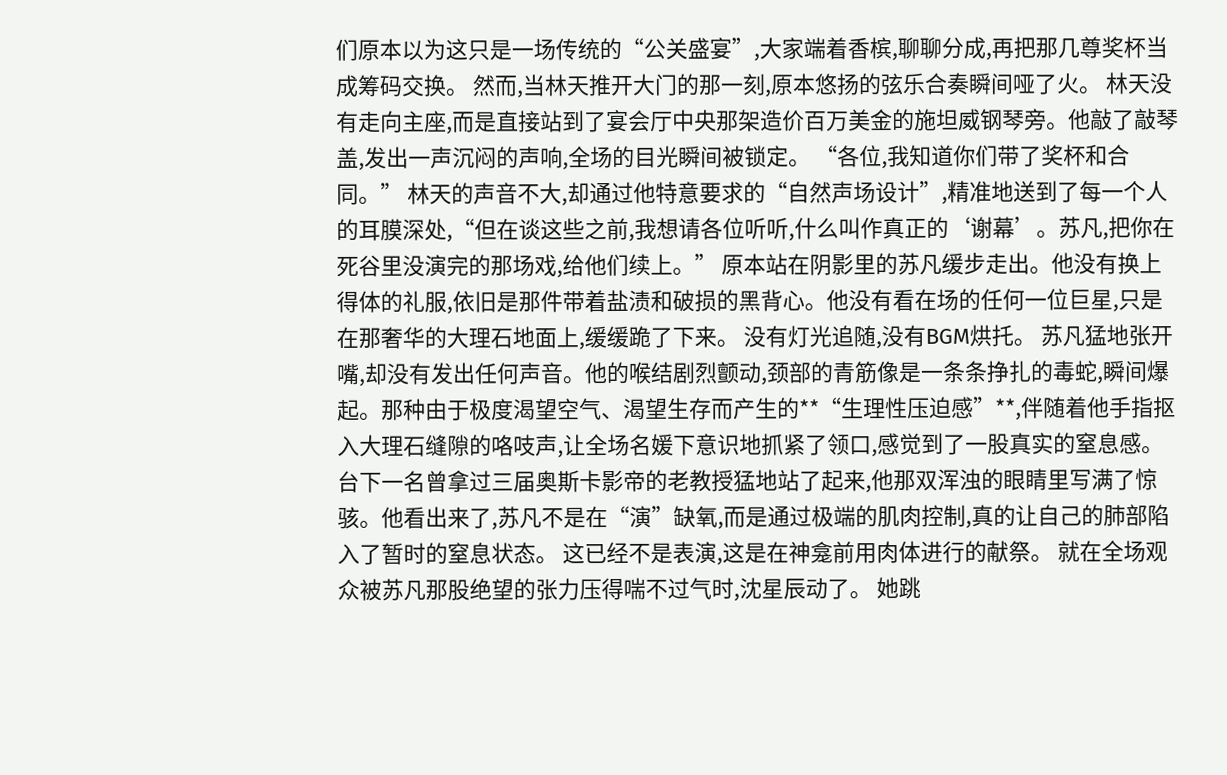们原本以为这只是一场传统的“公关盛宴”,大家端着香槟,聊聊分成,再把那几尊奖杯当成筹码交换。 然而,当林天推开大门的那一刻,原本悠扬的弦乐合奏瞬间哑了火。 林天没有走向主座,而是直接站到了宴会厅中央那架造价百万美金的施坦威钢琴旁。他敲了敲琴盖,发出一声沉闷的声响,全场的目光瞬间被锁定。 “各位,我知道你们带了奖杯和合同。” 林天的声音不大,却通过他特意要求的“自然声场设计”,精准地送到了每一个人的耳膜深处,“但在谈这些之前,我想请各位听听,什么叫作真正的‘谢幕’。苏凡,把你在死谷里没演完的那场戏,给他们续上。” 原本站在阴影里的苏凡缓步走出。他没有换上得体的礼服,依旧是那件带着盐渍和破损的黑背心。他没有看在场的任何一位巨星,只是在那奢华的大理石地面上,缓缓跪了下来。 没有灯光追随,没有BGM烘托。 苏凡猛地张开嘴,却没有发出任何声音。他的喉结剧烈颤动,颈部的青筋像是一条条挣扎的毒蛇,瞬间爆起。那种由于极度渴望空气、渴望生存而产生的**“生理性压迫感”**,伴随着他手指抠入大理石缝隙的咯吱声,让全场名媛下意识地抓紧了领口,感觉到了一股真实的窒息感。 台下一名曾拿过三届奥斯卡影帝的老教授猛地站了起来,他那双浑浊的眼睛里写满了惊骇。他看出来了,苏凡不是在“演”缺氧,而是通过极端的肌肉控制,真的让自己的肺部陷入了暂时的窒息状态。 这已经不是表演,这是在神龛前用肉体进行的献祭。 就在全场观众被苏凡那股绝望的张力压得喘不过气时,沈星辰动了。 她跳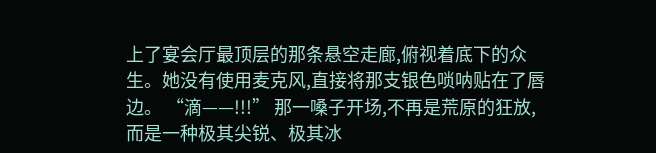上了宴会厅最顶层的那条悬空走廊,俯视着底下的众生。她没有使用麦克风,直接将那支银色唢呐贴在了唇边。 “滴——!!!” 那一嗓子开场,不再是荒原的狂放,而是一种极其尖锐、极其冰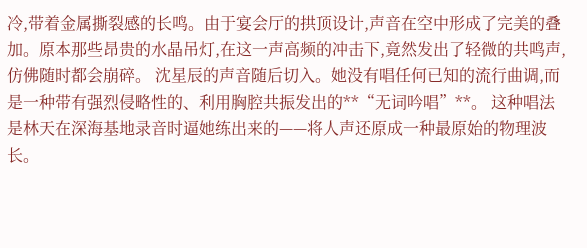冷,带着金属撕裂感的长鸣。由于宴会厅的拱顶设计,声音在空中形成了完美的叠加。原本那些昂贵的水晶吊灯,在这一声高频的冲击下,竟然发出了轻微的共鸣声,仿佛随时都会崩碎。 沈星辰的声音随后切入。她没有唱任何已知的流行曲调,而是一种带有强烈侵略性的、利用胸腔共振发出的**“无词吟唱”**。 这种唱法是林天在深海基地录音时逼她练出来的——将人声还原成一种最原始的物理波长。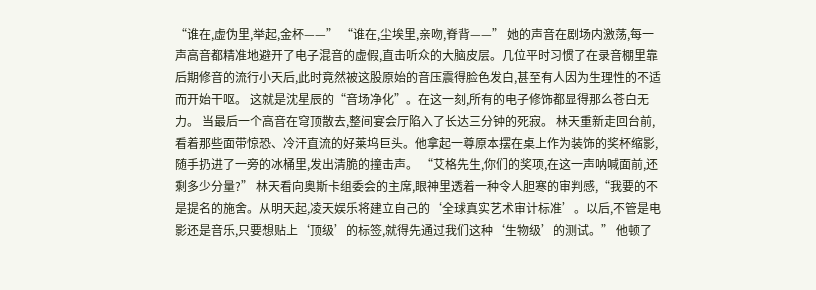“谁在,虚伪里,举起,金杯——” “谁在,尘埃里,亲吻,脊背——” 她的声音在剧场内激荡,每一声高音都精准地避开了电子混音的虚假,直击听众的大脑皮层。几位平时习惯了在录音棚里靠后期修音的流行小天后,此时竟然被这股原始的音压震得脸色发白,甚至有人因为生理性的不适而开始干呕。 这就是沈星辰的“音场净化”。在这一刻,所有的电子修饰都显得那么苍白无力。 当最后一个高音在穹顶散去,整间宴会厅陷入了长达三分钟的死寂。 林天重新走回台前,看着那些面带惊恐、冷汗直流的好莱坞巨头。他拿起一尊原本摆在桌上作为装饰的奖杯缩影,随手扔进了一旁的冰桶里,发出清脆的撞击声。 “艾格先生,你们的奖项,在这一声呐喊面前,还剩多少分量?” 林天看向奥斯卡组委会的主席,眼神里透着一种令人胆寒的审判感,“我要的不是提名的施舍。从明天起,凌天娱乐将建立自己的‘全球真实艺术审计标准’。以后,不管是电影还是音乐,只要想贴上‘顶级’的标签,就得先通过我们这种‘生物级’的测试。” 他顿了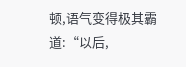顿,语气变得极其霸道:“以后,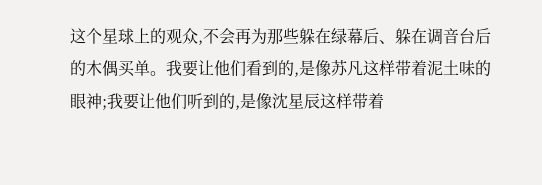这个星球上的观众,不会再为那些躲在绿幕后、躲在调音台后的木偶买单。我要让他们看到的,是像苏凡这样带着泥土味的眼神;我要让他们听到的,是像沈星辰这样带着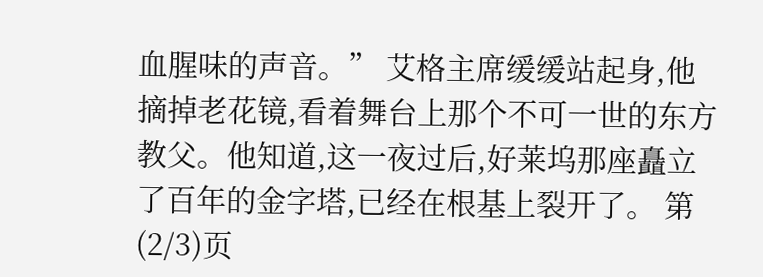血腥味的声音。” 艾格主席缓缓站起身,他摘掉老花镜,看着舞台上那个不可一世的东方教父。他知道,这一夜过后,好莱坞那座矗立了百年的金字塔,已经在根基上裂开了。 第(2/3)页